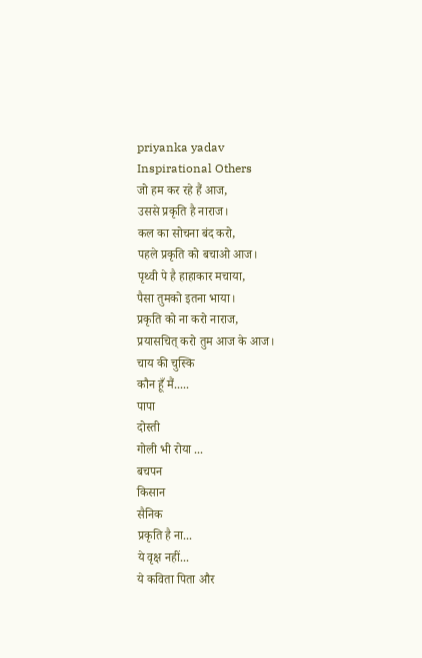priyanka yadav
Inspirational Others
जो हम कर रहे हैं आज,
उससे प्रकृति है नाराज।
कल का सोचना बंद करो,
पहले प्रकृति को बचाओ आज।
पृथ्वी पे है हाहाकार मचाया,
पैसा तुमको इतना भाया।
प्रकृति को ना करो नाराज,
प्रयासचित् करो तुम आज के आज।
चाय की चुस्कि
कौन हूँ मैं.....
पापा
दोस्ती
गोली भी रोया ...
बचपन
किसान
सैनिक
प्रकृति है ना...
ये वृक्ष नहीं...
ये कविता पिता और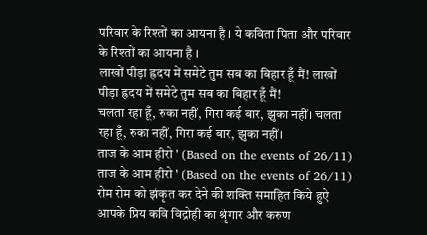परिवार के रिश्तों का आयना है । ये कविता पिता और परिवार के रिश्तों का आयना है ।
लाखों पीड़ा ह्रदय में समेटे तुम सब का बिहार हूँ मैं! लाखों पीड़ा ह्रदय में समेटे तुम सब का बिहार हूँ मैं!
चलता रहा हूँ, रुका नहीं, गिरा कई बार, झुका नहीं। चलता रहा हूँ, रुका नहीं, गिरा कई बार, झुका नहीं।
ताज के आम हीरो ' (Based on the events of 26/11) ताज के आम हीरो ' (Based on the events of 26/11)
रोम रोम को झंकृत कर देने की शक्ति समाहित किये हुऐ आपके प्रिय कवि विद्रोही का श्रृंगार और करुण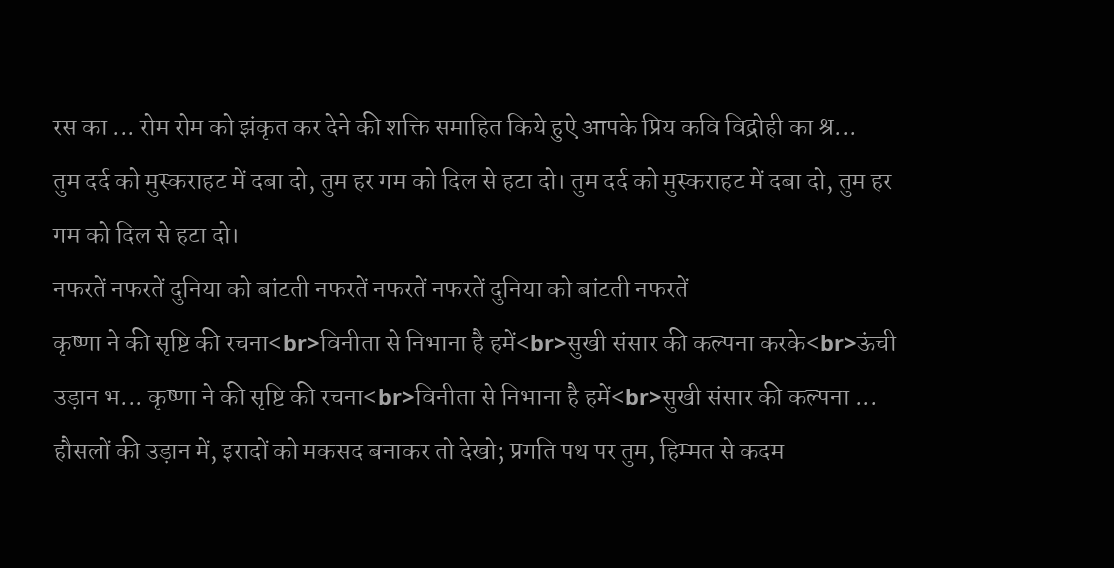रस का ... रोम रोम को झंकृत कर देने की शक्ति समाहित किये हुऐ आपके प्रिय कवि विद्रोही का श्र...
तुम दर्द को मुस्कराहट में दबा दो, तुम हर गम को दिल से हटा दो। तुम दर्द को मुस्कराहट में दबा दो, तुम हर गम को दिल से हटा दो।
नफरतें नफरतें दुनिया को बांटती नफरतें नफरतें नफरतें दुनिया को बांटती नफरतें
कृष्णा ने की सृष्टि की रचना<br>विनीता से निभाना है हमें<br>सुखी संसार की कल्पना करके<br>ऊंची उड़ान भ... कृष्णा ने की सृष्टि की रचना<br>विनीता से निभाना है हमें<br>सुखी संसार की कल्पना ...
हौसलों की उड़ान में, इरादों को मकसद बनाकर तो देखो; प्रगति पथ पर तुम, हिम्मत से कदम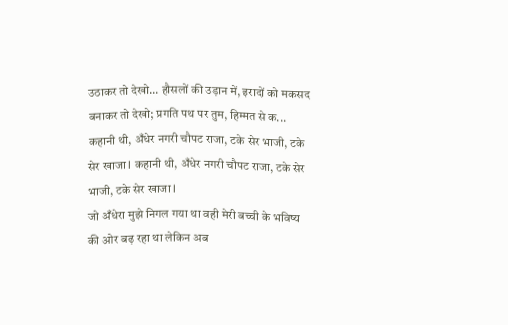उठाकर तो देखो... हौसलों की उड़ान में, इरादों को मकसद बनाकर तो देखो; प्रगति पथ पर तुम, हिम्मत से क...
कहानी थी, अँधेर नगरी चौपट राजा, टके सेर भाजी, टके सेर खाजा I कहानी थी, अँधेर नगरी चौपट राजा, टके सेर भाजी, टके सेर खाजा I
जो अँधेरा मुझे निगल गया था वही मेरी बच्ची के भविष्य की ओर बढ़ रहा था लेकिन अब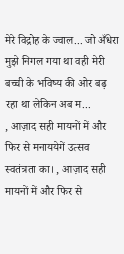मेरे विद्रोह के ज्वाल... जो अँधेरा मुझे निगल गया था वही मेरी बच्ची के भविष्य की ओर बढ़ रहा था लेकिन अब म...
, आज़ाद सही मायनों में और फिर से मनाययेगें उत्सव स्वतंत्रता का। , आज़ाद सही मायनों में और फिर से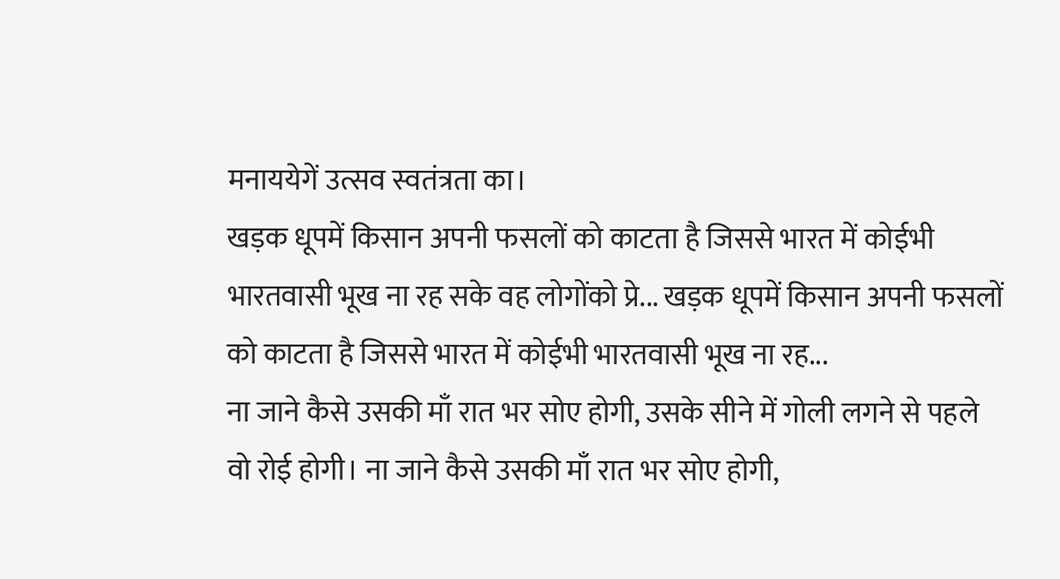मनाययेगें उत्सव स्वतंत्रता का।
खड़क धूपमें किसान अपनी फसलों को काटता है जिससे भारत में कोईभी भारतवासी भूख ना रह सके वह लोगोंको प्रे... खड़क धूपमें किसान अपनी फसलों को काटता है जिससे भारत में कोईभी भारतवासी भूख ना रह...
ना जाने कैसे उसकी माँ रात भर सोए होगी, उसके सीने में गोली लगने से पहले वो रोई होगी। ना जाने कैसे उसकी माँ रात भर सोए होगी,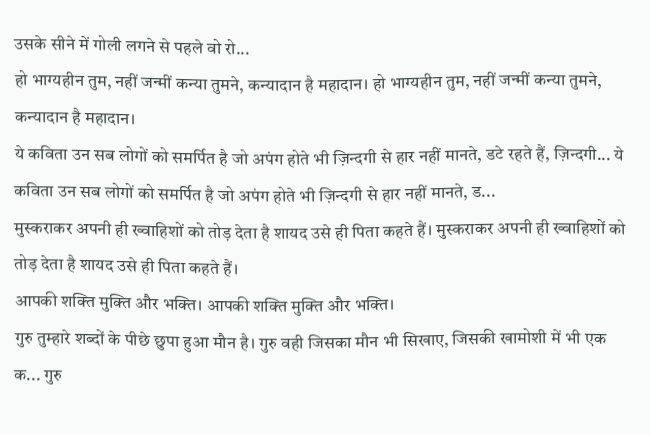उसके सीने में गोली लगने से पहले वो रो...
हो भाग्यहीन तुम, नहीं जन्मीं कन्या तुमने, कन्यादान है महादान। हो भाग्यहीन तुम, नहीं जन्मीं कन्या तुमने, कन्यादान है महादान।
ये कविता उन सब लोगों को समर्पित है जो अपंग होते भी ज़िन्दगी से हार नहीं मानते, डटे रहते हैं, ज़िन्दगी... ये कविता उन सब लोगों को समर्पित है जो अपंग होते भी ज़िन्दगी से हार नहीं मानते, ड...
मुस्कराकर अपनी ही ख्वाहिशों को तोड़ देता है शायद उसे ही पिता कहते हैं। मुस्कराकर अपनी ही ख्वाहिशों को तोड़ देता है शायद उसे ही पिता कहते हैं।
आपकी शक्ति मुक्ति और भक्ति। आपकी शक्ति मुक्ति और भक्ति।
गुरु तुम्हारे शब्दों के पीछे छुपा हुआ मौन है। गुरु वही जिसका मौन भी सिखाए, जिसकी खामोशी में भी एक क... गुरु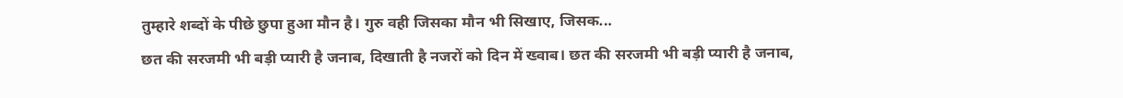तुम्हारे शब्दों के पीछे छुपा हुआ मौन है। गुरु वही जिसका मौन भी सिखाए, जिसक...
छत की सरजमी भी बड़ी प्यारी है जनाब, दिखाती है नजरों को दिन में ख्वाब। छत की सरजमी भी बड़ी प्यारी है जनाब,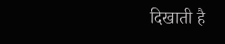दिखाती है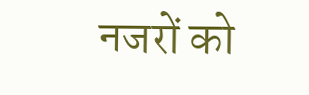नजरों को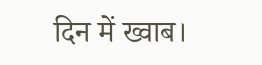दिन में ख्वाब।